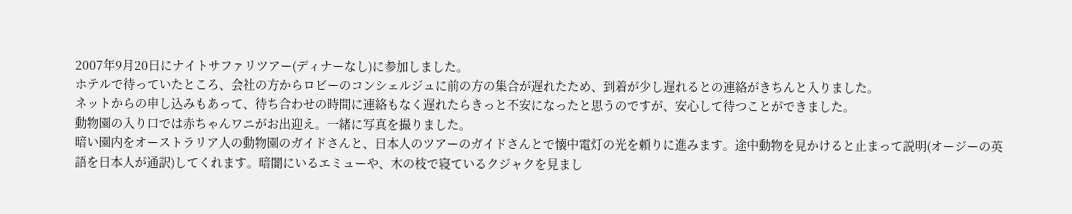2007年9月20日にナイトサファリツアー(ディナーなし)に参加しました。
ホテルで待っていたところ、会社の方からロビーのコンシェルジュに前の方の集合が遅れたため、到着が少し遅れるとの連絡がきちんと入りました。
ネットからの申し込みもあって、待ち合わせの時間に連絡もなく遅れたらきっと不安になったと思うのですが、安心して待つことができました。
動物園の入り口では赤ちゃんワニがお出迎え。一緒に写真を撮りました。
暗い園内をオーストラリア人の動物園のガイドさんと、日本人のツアーのガイドさんとで懐中電灯の光を頼りに進みます。途中動物を見かけると止まって説明(オージーの英語を日本人が通訳)してくれます。暗闇にいるエミューや、木の枝で寝ているクジャクを見まし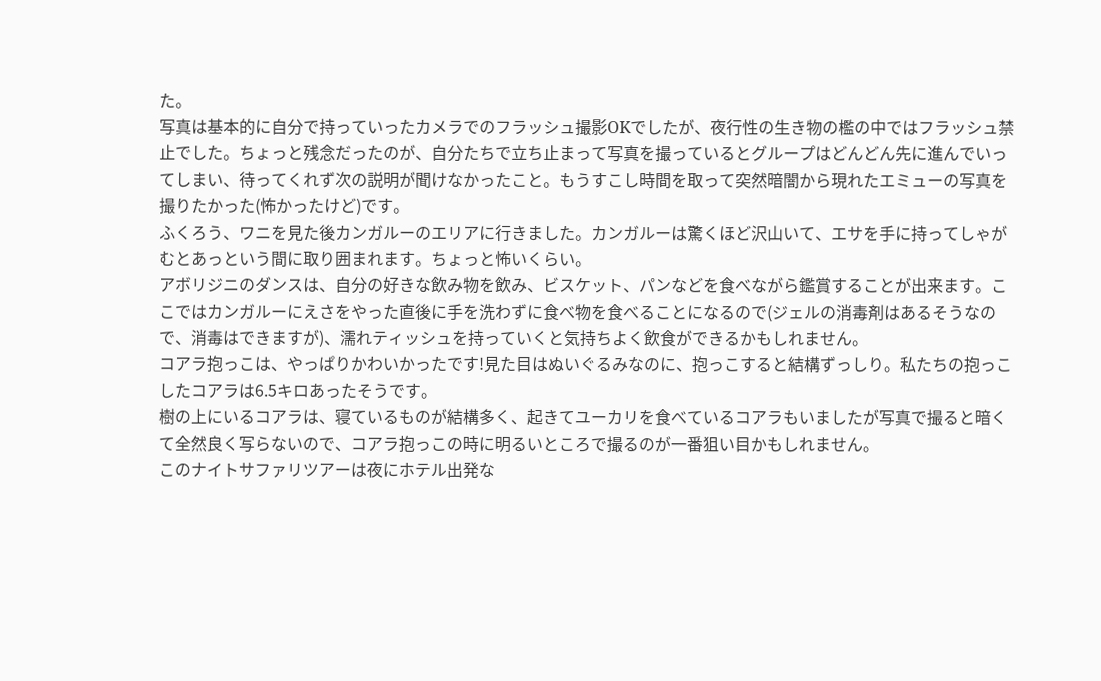た。
写真は基本的に自分で持っていったカメラでのフラッシュ撮影OKでしたが、夜行性の生き物の檻の中ではフラッシュ禁止でした。ちょっと残念だったのが、自分たちで立ち止まって写真を撮っているとグループはどんどん先に進んでいってしまい、待ってくれず次の説明が聞けなかったこと。もうすこし時間を取って突然暗闇から現れたエミューの写真を撮りたかった(怖かったけど)です。
ふくろう、ワニを見た後カンガルーのエリアに行きました。カンガルーは驚くほど沢山いて、エサを手に持ってしゃがむとあっという間に取り囲まれます。ちょっと怖いくらい。
アボリジニのダンスは、自分の好きな飲み物を飲み、ビスケット、パンなどを食べながら鑑賞することが出来ます。ここではカンガルーにえさをやった直後に手を洗わずに食べ物を食べることになるので(ジェルの消毒剤はあるそうなので、消毒はできますが)、濡れティッシュを持っていくと気持ちよく飲食ができるかもしれません。
コアラ抱っこは、やっぱりかわいかったです!見た目はぬいぐるみなのに、抱っこすると結構ずっしり。私たちの抱っこしたコアラは6.5キロあったそうです。
樹の上にいるコアラは、寝ているものが結構多く、起きてユーカリを食べているコアラもいましたが写真で撮ると暗くて全然良く写らないので、コアラ抱っこの時に明るいところで撮るのが一番狙い目かもしれません。
このナイトサファリツアーは夜にホテル出発な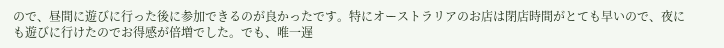ので、昼間に遊びに行った後に参加できるのが良かったです。特にオーストラリアのお店は閉店時間がとても早いので、夜にも遊びに行けたのでお得感が倍増でした。でも、唯一遅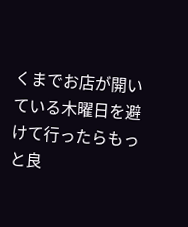くまでお店が開いている木曜日を避けて行ったらもっと良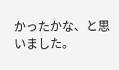かったかな、と思いました。